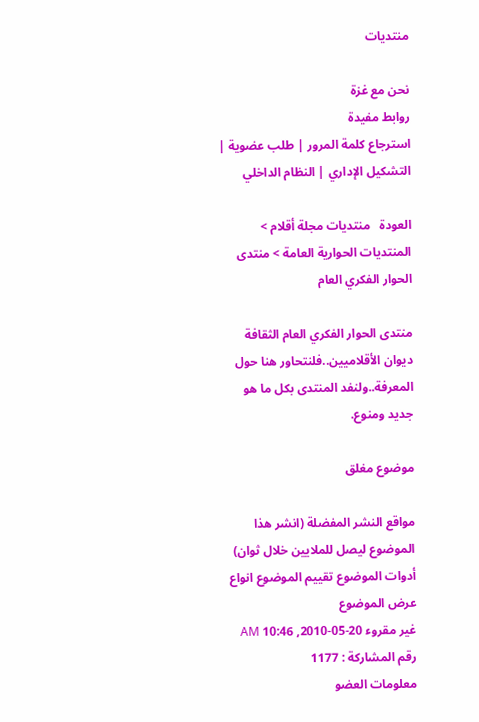منتديات

نحن مع غزة
روابط مفيدة
استرجاع كلمة المرور | طلب عضوية | التشكيل الإداري | النظام الداخلي

العودة   منتديات مجلة أقلام > المنتديات الحوارية العامة > منتدى الحوار الفكري العام

منتدى الحوار الفكري العام الثقافة ديوان الأقلاميين..فلنتحاور هنا حول المعرفة..ولنفد المنتدى بكل ما هو جديد ومنوع.

موضوع مغلق

مواقع النشر المفضلة (انشر هذا الموضوع ليصل للملايين خلال ثوان)
أدوات الموضوع تقييم الموضوع انواع عرض الموضوع
غير مقروء 20-05-2010, 10:46 AM   رقم المشاركة : 1177
معلومات العضو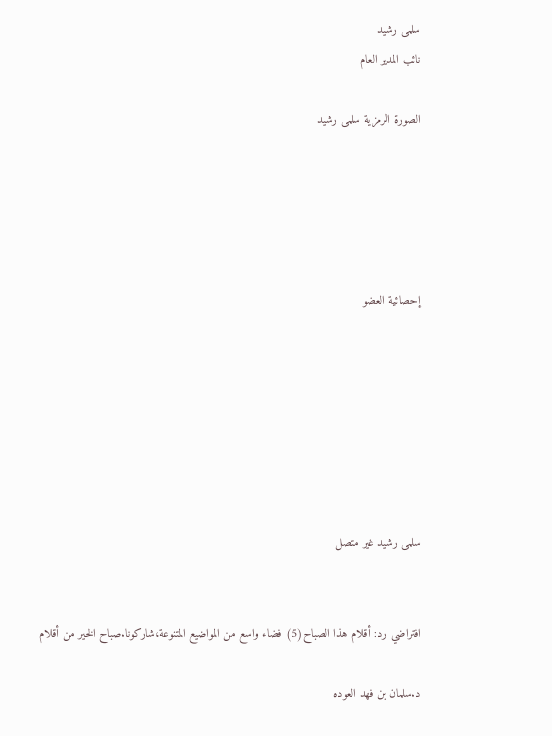سلمى رشيد
نائب المدير العام

الصورة الرمزية سلمى رشيد





إحصائية العضو







سلمى رشيد غير متصل


افتراضي رد: أقلام هذا الصباح(5) فضاء واسع من المواضيع المتنوعة،شاركونا.صباح الخير من أقلام

د.سلمان بن فهد العوده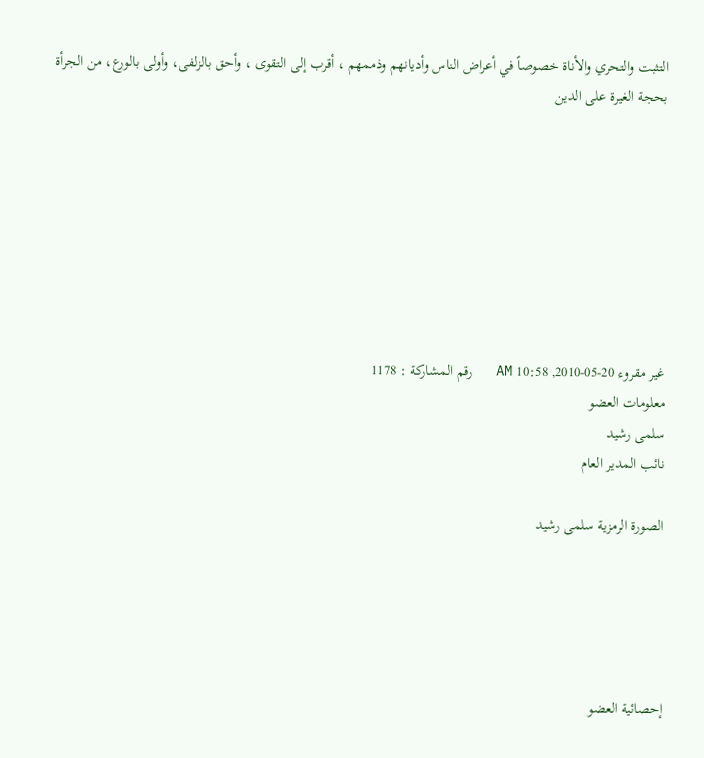التثبت والتحري والأناة خصوصاً في أعراض الناس وأديانهم وذممهم ، أقرب إلى التقوى ، وأحق بالزلفى، وأولى بالورع، من الجرأة بحجة الغيرة على الدين








غير مقروء 20-05-2010, 10:58 AM   رقم المشاركة : 1178
معلومات العضو
سلمى رشيد
نائب المدير العام

الصورة الرمزية سلمى رشيد





إحصائية العضو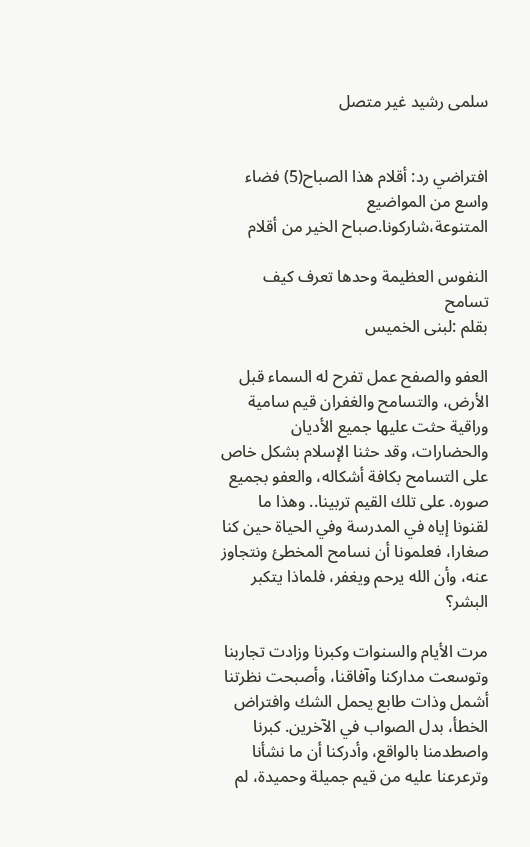سلمى رشيد غير متصل


افتراضي رد: أقلام هذا الصباح(5) فضاء واسع من المواضيع المتنوعة،شاركونا.صباح الخير من أقلام

النفوس العظيمة وحدها تعرف كيف تسامح
بقلم :لبنى الخميس

العفو والصفح عمل تفرح له السماء قبل الأرض، والتسامح والغفران قيم سامية وراقية حثت عليها جميع الأديان والحضارات، وقد حثنا الإسلام بشكل خاص على التسامح بكافة أشكاله، والعفو بجميع صوره. على تلك القيم تربينا.. وهذا ما لقنونا إياه في المدرسة وفي الحياة حين كنا صغارا، فعلمونا أن نسامح المخطئ ونتجاوز عنه، وأن الله يرحم ويغفر، فلماذا يتكبر البشر؟

مرت الأيام والسنوات وكبرنا وزادت تجاربنا وتوسعت مداركنا وآفاقنا، وأصبحت نظرتنا أشمل وذات طابع يحمل الشك وافتراض الخطأ، بدل الصواب في الآخرين. كبرنا واصطدمنا بالواقع، وأدركنا أن ما نشأنا وترعرعنا عليه من قيم جميلة وحميدة، لم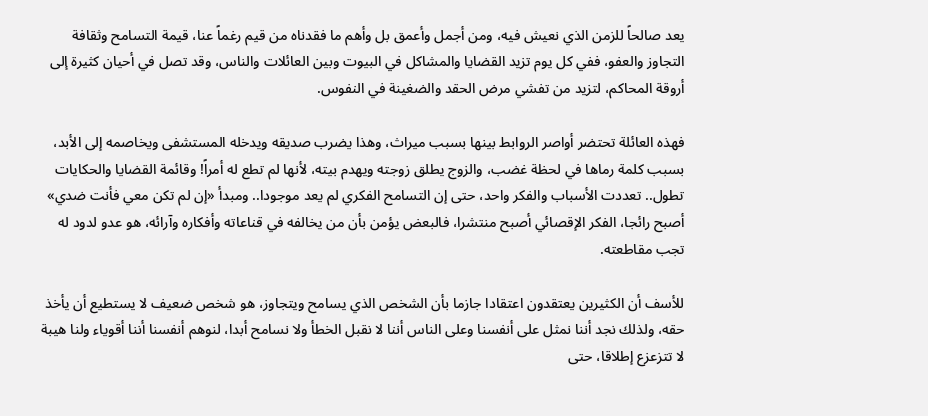يعد صالحاً للزمن الذي نعيش فيه، ومن أجمل وأعمق بل وأهم ما فقدناه من قيم رغماً عنا، قيمة التسامح وثقافة التجاوز والعفو، ففي كل يوم تزيد القضايا والمشاكل في البيوت وبين العائلات والناس، وقد تصل في أحيان كثيرة إلى أروقة المحاكم، لتزيد من تفشي مرض الحقد والضغينة في النفوس.

فهذه العائلة تحتضر أواصر الروابط بينها بسبب ميراث، وهذا يضرب صديقه ويدخله المستشفى ويخاصمه إلى الأبد، بسبب كلمة رماها في لحظة غضب، والزوج يطلق زوجته ويهدم بيته، لأنها لم تطع له أمراً! وقائمة القضايا والحكايات تطول.. تعددت الأسباب والفكر واحد، حتى إن التسامح الفكري لم يعد موجودا.. ومبدأ «إن لم تكن معي فأنت ضدي» أصبح رائجا، الفكر الإقصائي أصبح منتشرا، فالبعض يؤمن بأن من يخالفه في قناعاته وأفكاره وآرائه، هو عدو لدود له تجب مقاطعته.

للأسف أن الكثيرين يعتقدون اعتقادا جازما بأن الشخص الذي يسامح ويتجاوز، هو شخص ضعيف لا يستطيع أن يأخذ حقه، ولذلك نجد أننا نمثل على أنفسنا وعلى الناس أننا لا نقبل الخطأ ولا نسامح أبدا، لنوهم أنفسنا أننا أقوياء ولنا هيبة لا تتزعزع إطلاقا، حتى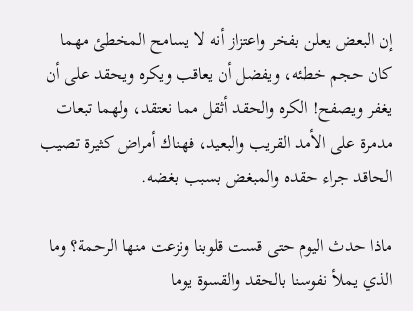إن البعض يعلن بفخر واعتزاز أنه لا يسامح المخطئ مهما كان حجم خطئه، ويفضل أن يعاقب ويكره ويحقد على أن يغفر ويصفح! الكره والحقد أثقل مما نعتقد، ولهما تبعات مدمرة على الأمد القريب والبعيد، فهناك أمراض كثيرة تصيب الحاقد جراء حقده والمبغض بسبب بغضه.

ماذا حدث اليوم حتى قست قلوبنا ونزعت منها الرحمة؟ وما الذي يملأ نفوسنا بالحقد والقسوة يوما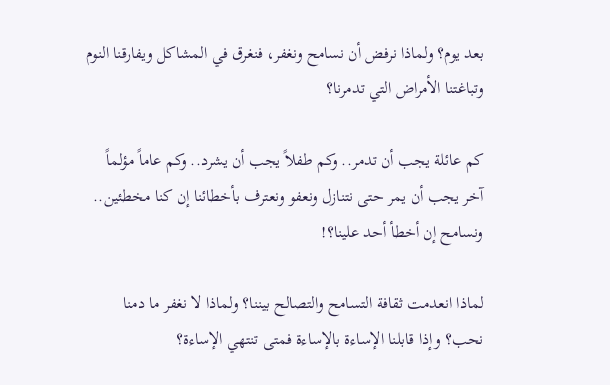بعد يوم؟ ولماذا نرفض أن نسامح ونغفر، فنغرق في المشاكل ويفارقنا النوم وتباغتنا الأمراض التي تدمرنا؟

كم عائلة يجب أن تدمر.. وكم طفلاً يجب أن يشرد.. وكم عاماً مؤلماً آخر يجب أن يمر حتى نتنازل ونعفو ونعترف بأخطائنا إن كنا مخطئين.. ونسامح إن أخطأ أحد علينا؟!

لماذا انعدمت ثقافة التسامح والتصالح بيننا؟ ولماذا لا نغفر ما دمنا نحب؟ وإذا قابلنا الإساءة بالإساءة فمتى تنتهي الإساءة؟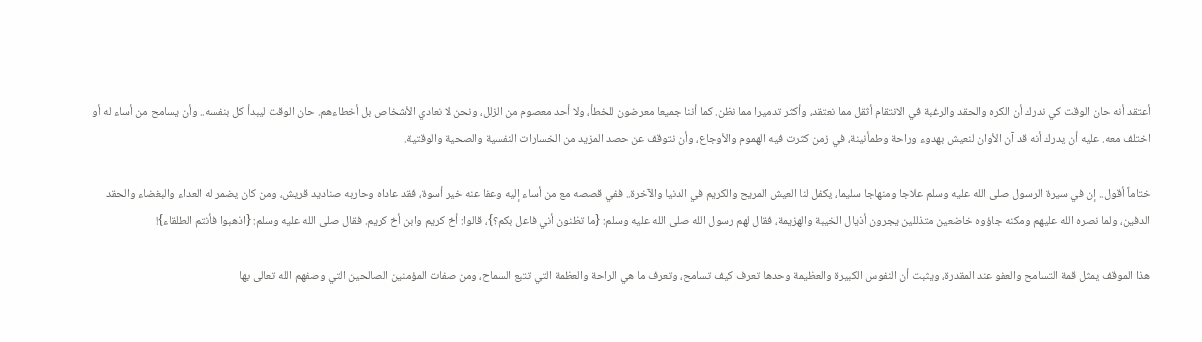أعتقد أنه حان الوقت كي ندرك أن الكره والحقد والرغبة في الانتقام أثقل مما نعتقد، وأكثر تدميرا مما نظن. كما أننا جميعا معرضون للخطأ، ولا أحد معصوم من الزلل، ونحن لا نعادي الأشخاص بل أخطاءهم. حان الوقت ليبدأ كل بنفسه.. وأن يسامح من أساء له أو اختلف معه. عليه أن يدرك أنه قد آن الأوان لنعيش بهدوء وراحة وطمأنينة، في زمن كثرت فيه الهموم والأوجاع، وأن نتوقف عن حصد المزيد من الخسارات النفسية والصحية والوقتية.

ختاماً أقول.. إن في سيرة الرسول صلى الله عليه وسلم علاجا ومنهاجا سليما، يكفل لنا العيش المريح والكريم في الدنيا والآخرة.. ففي قصصه مع من أساء إليه وعفا عنه خير أسوة، فقد عاداه وحاربه صناديد قريش، ومن كان يضمر له العداء والبغضاء والحقد الدفين، ولما نصره الله عليهم ومكنه جاؤوه خاضعين متذللين يجرون أذيال الخيبة والهزيمة، فقال لهم رسول الله صلى الله عليه وسلم: {ما تظنون أني فاعل بكم؟}، قالوا: أخ كريم وابن أخ كريم. فقال صلى الله عليه وسلم: {اذهبوا فأنتم الطلقاء}!

هذا الموقف يمثل قمة التسامح والعفو عند المقدرة، ويثبت أن النفوس الكبيرة والعظيمة وحدها تعرف كيف تسامح، وتعرف ما هي الراحة والعظمة التي تتبع السماح، ومن صفات المؤمنين الصالحين التي وصفهم الله تعالى بها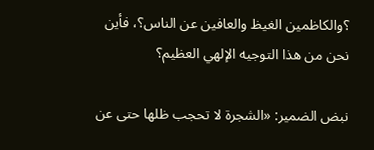؟والكاظمين الغيظ والعافين عن الناس؟، فأين نحن من هذا التوجيه الإلهي العظيم؟

نبض الضمير: «الشجرة لا تحجب ظلها حتى عن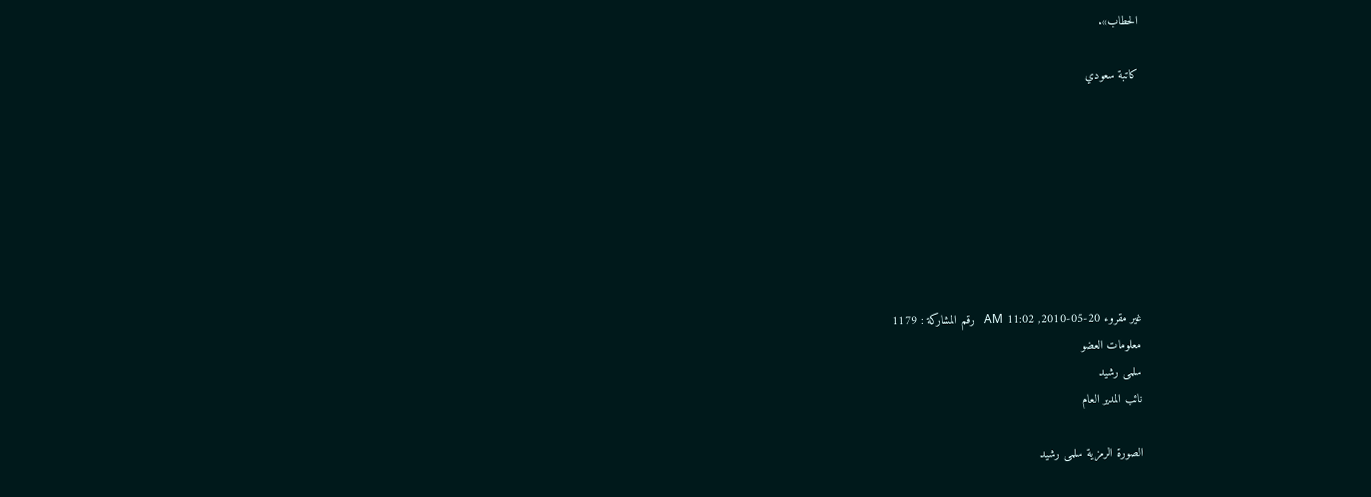الحطاب».

كاتبة سعودي








غير مقروء 20-05-2010, 11:02 AM   رقم المشاركة : 1179
معلومات العضو
سلمى رشيد
نائب المدير العام

الصورة الرمزية سلمى رشيد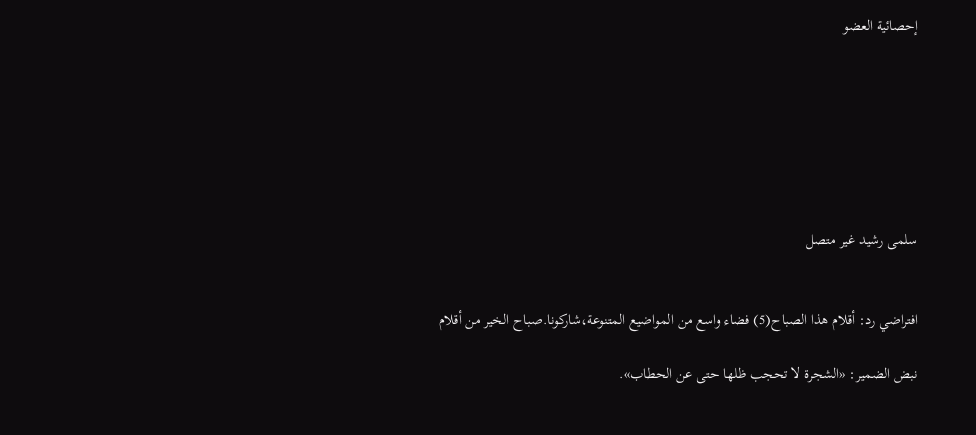إحصائية العضو







سلمى رشيد غير متصل


افتراضي رد: أقلام هذا الصباح(5) فضاء واسع من المواضيع المتنوعة،شاركونا.صباح الخير من أقلام

نبض الضمير: «الشجرة لا تحجب ظلها حتى عن الحطاب».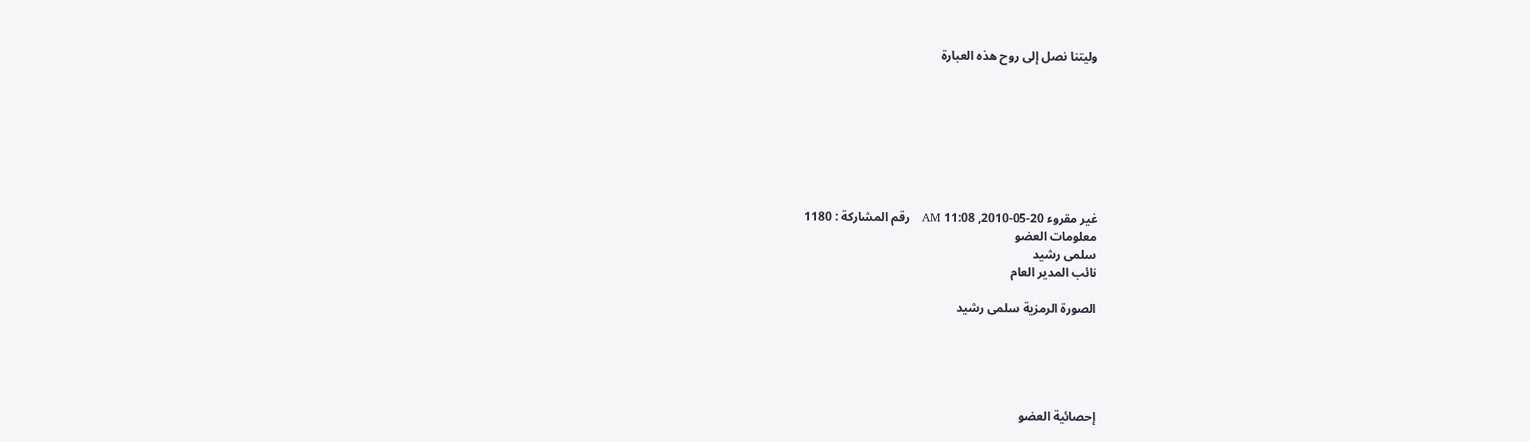وليتنا نصل إلى روح هذه العبارة








غير مقروء 20-05-2010, 11:08 AM   رقم المشاركة : 1180
معلومات العضو
سلمى رشيد
نائب المدير العام

الصورة الرمزية سلمى رشيد





إحصائية العضو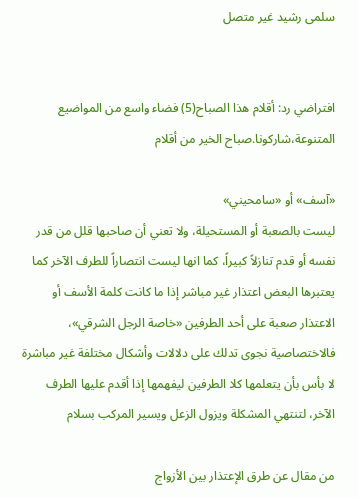سلمى رشيد غير متصل


افتراضي رد: أقلام هذا الصباح(5) فضاء واسع من المواضيع المتنوعة،شاركونا.صباح الخير من أقلام

«آسف» أو «سامحيني»
ليست بالصعبة أو المستحيلة، ولا تعني أن صاحبها قلل من قدر نفسه أو قدم تنازلاً كبيراً، كما انها ليست انتصاراً للطرف الآخر كما يعتبرها البعض اعتذار غير مباشر إذا ما كانت كلمة الأسف أو الاعتذار صعبة على أحد الطرفين «خاصة الرجل الشرقي»، فالاختصاصية نجوى تدلك على دلالات وأشكال مختلفة غير مباشرة لا بأس بأن يتعلمها كلا الطرفين ليفهمها إذا أقدم عليها الطرف الآخر، لتنتهي المشكلة ويزول الزعل ويسير المركب بسلام

من مقال عن طرق الإعتذار بين الأزواج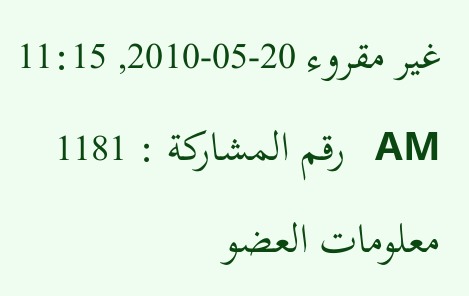غير مقروء 20-05-2010, 11:15 AM   رقم المشاركة : 1181
معلومات العضو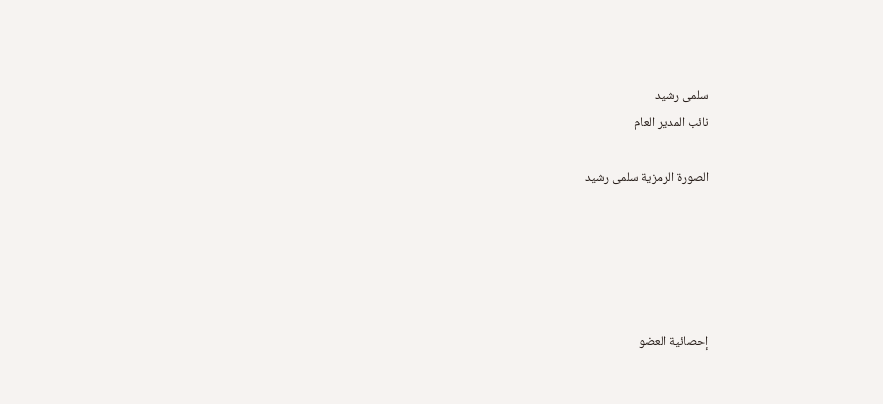سلمى رشيد
نائب المدير العام

الصورة الرمزية سلمى رشيد





إحصائية العضو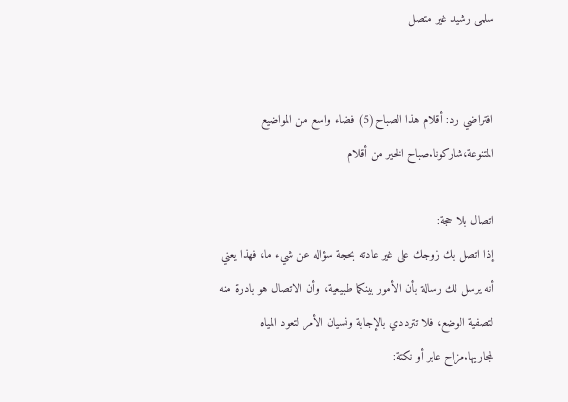سلمى رشيد غير متصل


افتراضي رد: أقلام هذا الصباح(5) فضاء واسع من المواضيع المتنوعة،شاركونا.صباح الخير من أقلام

اتصال بلا حجة:
إذا اتصل بك زوجك على غير عادته بحجة سؤاله عن شيء ما، فهذا يعني أنه يرسل لك رسالة بأن الأمور بينكما طبيعية، وأن الاتصال هو بادرة منه لتصفية الوضع، فلا تترددي بالإجابة ونسيان الأمر لتعود المياه لمجاريها.مزاح عابر أو نكتة: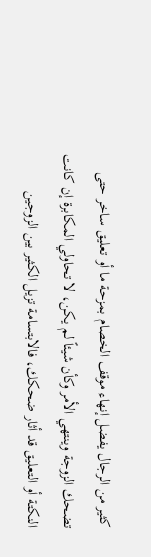كثير من الرجال يفضل إنهاء موقف الخصام بمزحة ما أو تعليق ساخر حتى تضحك الزوجة وينتهي الأمر وكأن شيئاً لم يكن، لا تحاولي المكابرة إن كانت النكتة أو التعليق قد أثار ضحكك، فالابتسامة تزيل الكثير بين الزوجين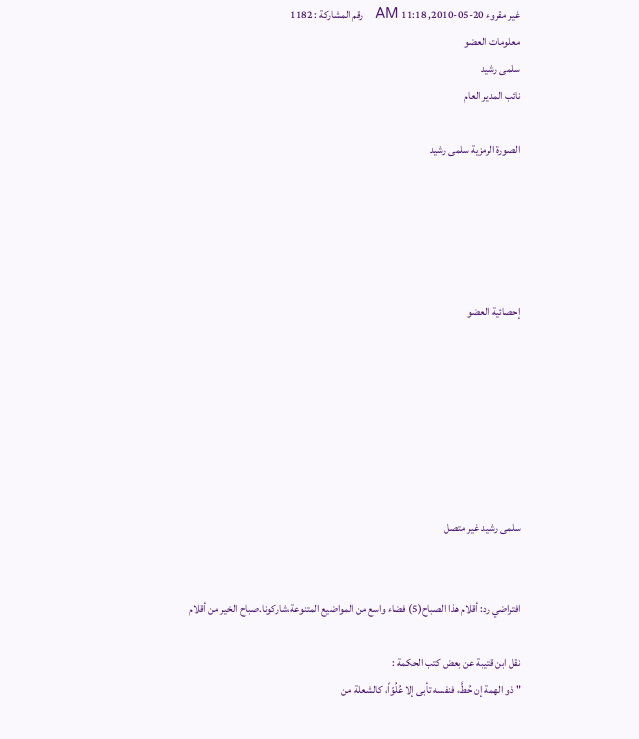غير مقروء 20-05-2010, 11:18 AM   رقم المشاركة : 1182
معلومات العضو
سلمى رشيد
نائب المدير العام

الصورة الرمزية سلمى رشيد





إحصائية العضو







سلمى رشيد غير متصل


افتراضي رد: أقلام هذا الصباح(5) فضاء واسع من المواضيع المتنوعة،شاركونا.صباح الخير من أقلام

نقل ابن قتيبة عن بعض كتب الحكمة :
" ذو الهمة إن حُطَّ، فنفسه تأبى إلا عُلُوّاً، كالشعلة من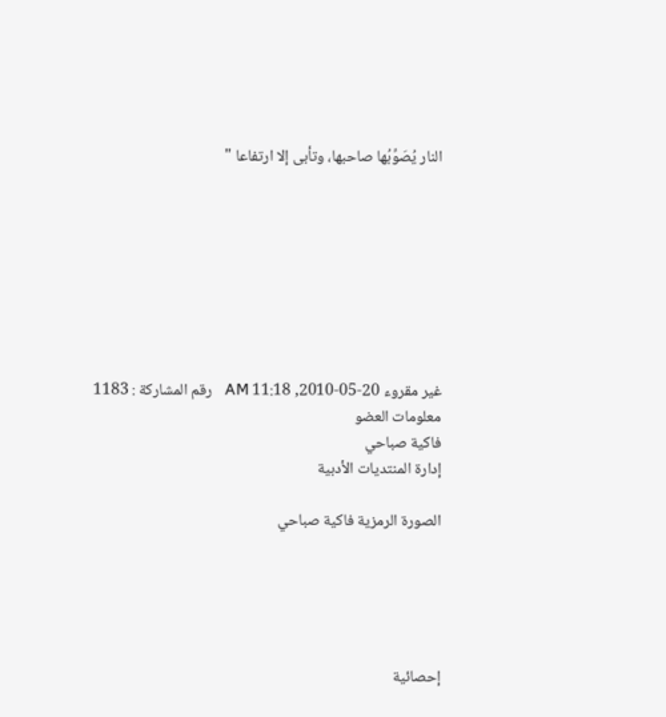النار يُصَوِّبُها صاحبها، وتأبى إلا ارتفاعا "








غير مقروء 20-05-2010, 11:18 AM   رقم المشاركة : 1183
معلومات العضو
فاكية صباحي
إدارة المنتديات الأدبية

الصورة الرمزية فاكية صباحي





إحصائية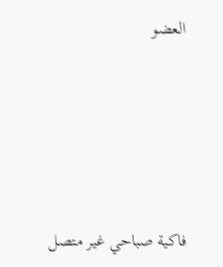العضو







فاكية صباحي غير متصل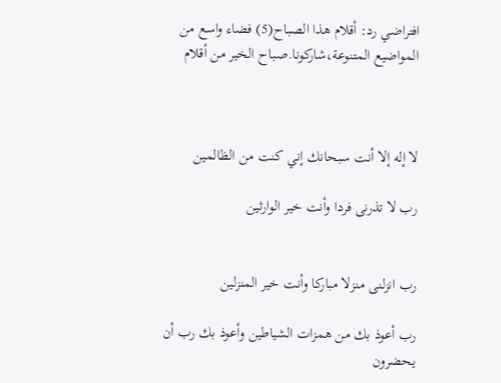افتراضي رد: أقلام هذا الصباح(5) فضاء واسع من المواضيع المتنوعة،شاركونا.صباح الخير من أقلام



لا إله إلا أنت سبحانك إني كنت من الظالمين

رب لا تذرنى فردا وأنت خير الوارثين


رب انزلنى منزلا مباركا وأنت خير المنزلين

رب أعوذ بك من همزات الشياطين وأعوذ بك رب أن يحضرون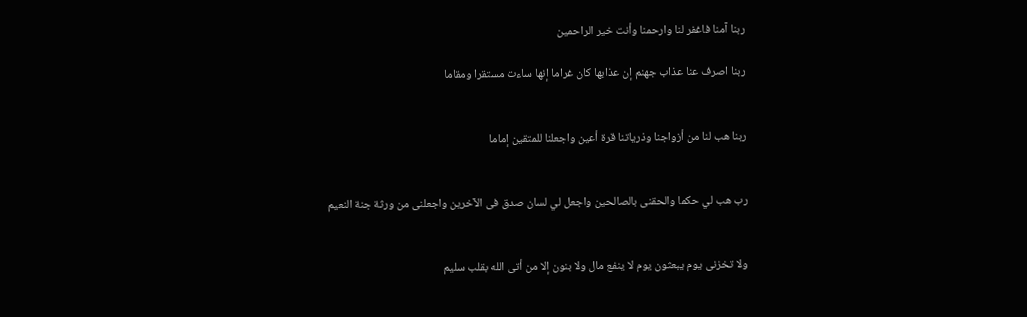ربنا آمنا فاغفر لنا وارحمنا وأنت خير الراحمين

ربنا اصرف عنا عذاب جهنم إن عذابها كان غراما إنها ساءت مستقرا ومقاما


ربنا هب لنا من أزواجنا وذرياتنا قرة أعين واجعلنا للمتقين إماما


رب هب لي حكما والحقنى بالصالحين واجعل لي لسان صدق فى الآخرين واجعلنى من ورثة جنة النعيم


ولا تخزنى يوم يبعثون يوم لا ينفع مال ولا بنون إلا من أتى الله بقلب سليم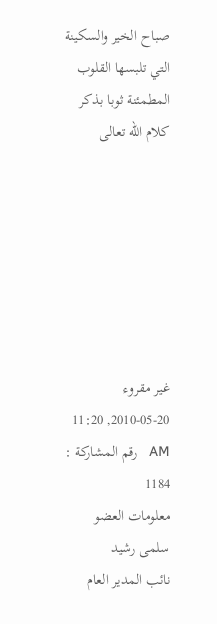صباح الخير والسكينة التي تلبسها القلوب المطمئنة ثوبا بذكر كلام الله تعالى







غير مقروء 20-05-2010, 11:20 AM   رقم المشاركة : 1184
معلومات العضو
سلمى رشيد
نائب المدير العام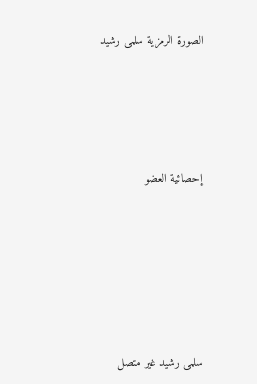الصورة الرمزية سلمى رشيد





إحصائية العضو







سلمى رشيد غير متصل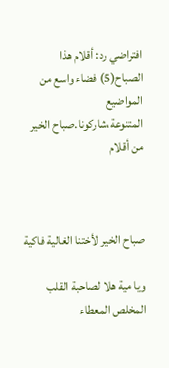افتراضي رد: أقلام هذا الصباح(5) فضاء واسع من المواضيع المتنوعة،شاركونا.صباح الخير من أقلام



صباح الخير لأختنا الغالية فاكية

ويا مية هلا لصاحبة القلب المخلص المعطاء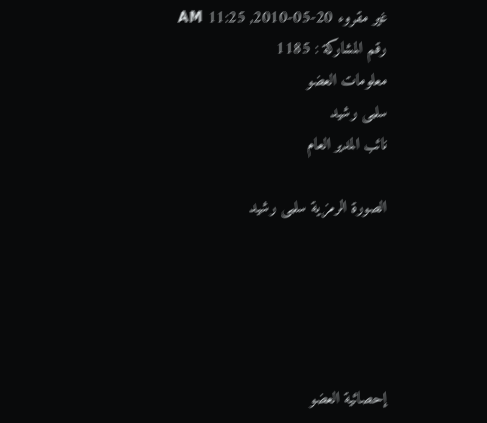غير مقروء 20-05-2010, 11:25 AM   رقم المشاركة : 1185
معلومات العضو
سلمى رشيد
نائب المدير العام

الصورة الرمزية سلمى رشيد





إحصائية العضو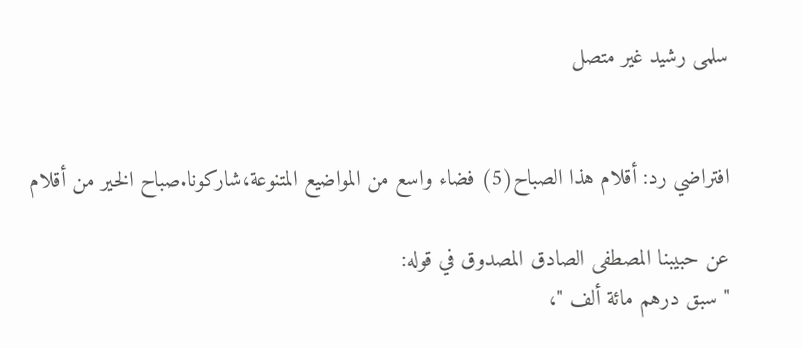سلمى رشيد غير متصل


افتراضي رد: أقلام هذا الصباح(5) فضاء واسع من المواضيع المتنوعة،شاركونا.صباح الخير من أقلام

عن حبيبنا المصطفى الصادق المصدوق في قوله:
" سبق درهم مائة ألف "،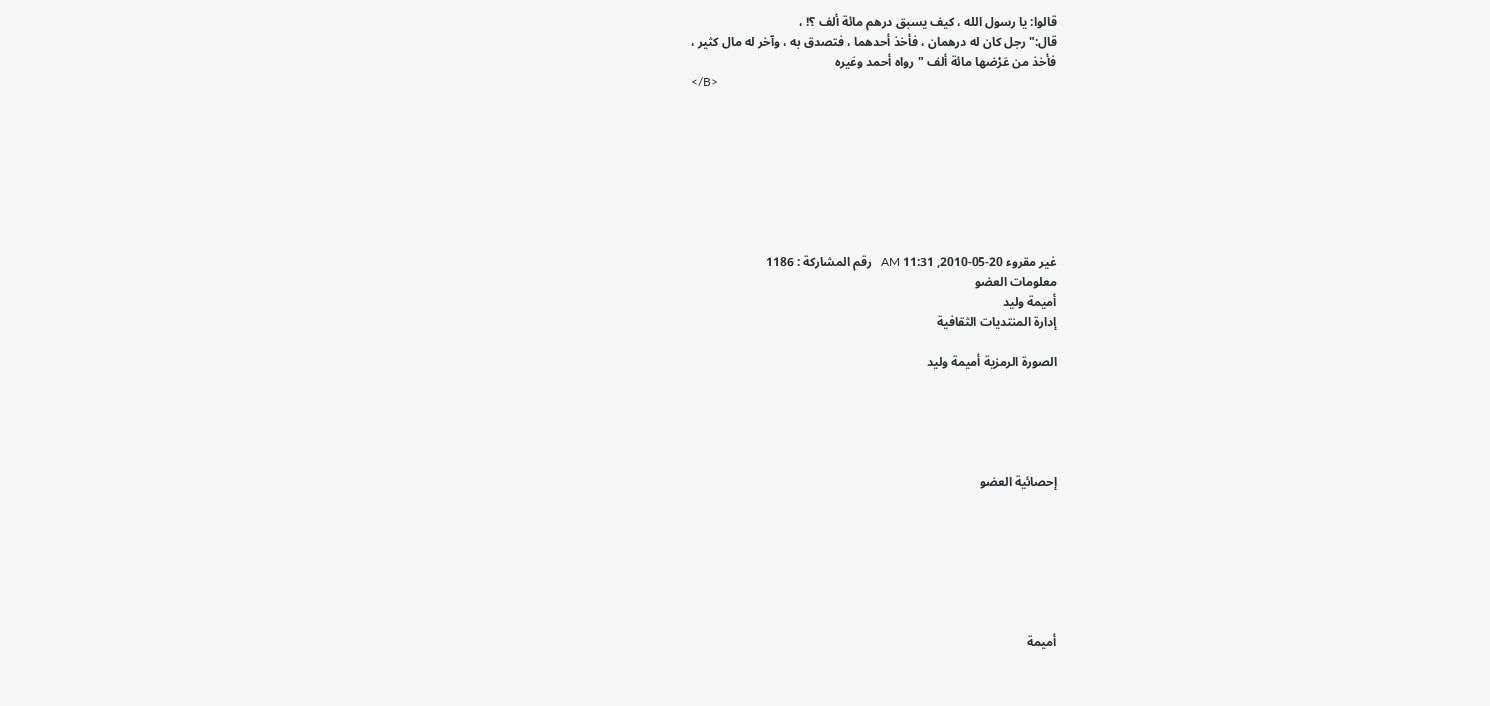قالوا: يا رسول الله ، كيف يسبق درهم مائة ألف ؟! ،
قال:" رجل كان له درهمان ، فأخذ أحدهما ، فتصدق به ، وآخر له مال كثير ،
فأخذ من عَرْضها مائة ألف "رواه أحمد وغيره
</B>








غير مقروء 20-05-2010, 11:31 AM   رقم المشاركة : 1186
معلومات العضو
أميمة وليد
إدارة المنتديات الثقافية

الصورة الرمزية أميمة وليد





إحصائية العضو







أميمة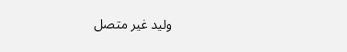وليد غير متصل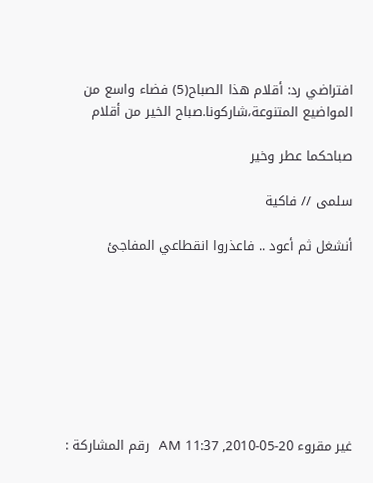افتراضي رد: أقلام هذا الصباح(5) فضاء واسع من المواضيع المتنوعة،شاركونا.صباح الخير من أقلام

صباحكما عطر وخير

سلمى // فاكية

أنشغل ثم أعود .. فاعذروا انقطاعي المفاجئ








غير مقروء 20-05-2010, 11:37 AM   رقم المشاركة :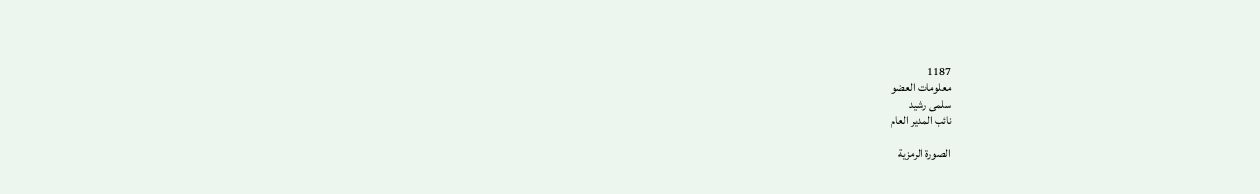1187
معلومات العضو
سلمى رشيد
نائب المدير العام

الصورة الرمزية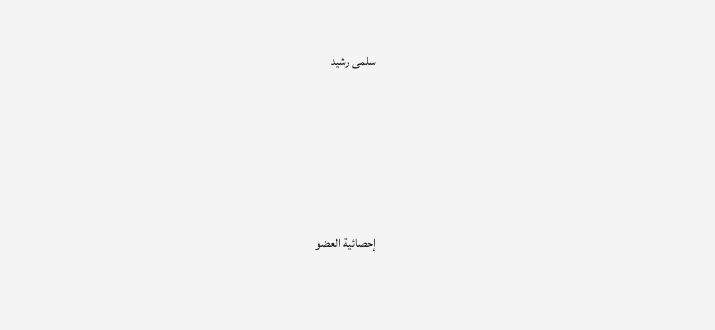سلمى رشيد





إحصائية العضو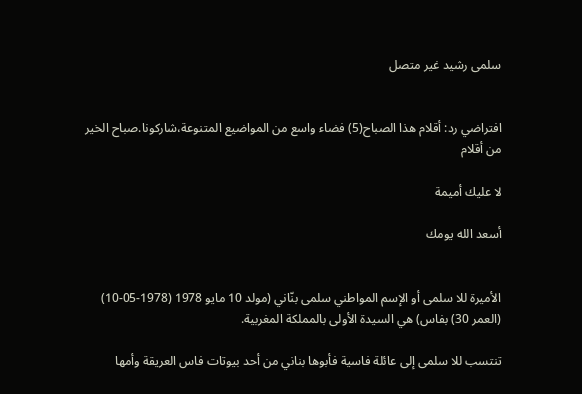سلمى رشيد غير متصل


افتراضي رد: أقلام هذا الصباح(5) فضاء واسع من المواضيع المتنوعة،شاركونا.صباح الخير من أقلام

لا عليك أميمة

أسعد الله يومك


الأميرة للا سلمى أو الإسم المواطني سلمى بنّاني (مولد 10 مايو 1978 (1978-05-10) (العمر 30) بفاس) هي السيدة الأولى بالمملكة المغربية.

تنتسب للا سلمى إلى عائلة فاسية فأبوها بناني من أحد بيوتات فاس العريقة وأمها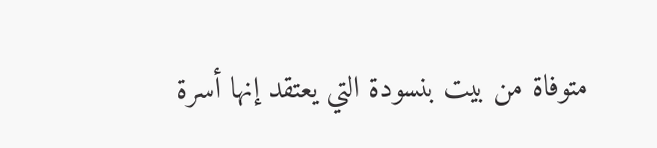متوفاة من بيت بنسودة التي يعتقد إنها أسرة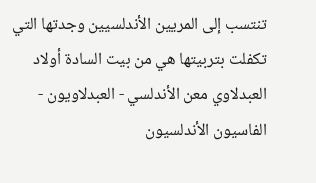تنتسب إلى المريين الأندلسيين وجدتها التي تكفلت بتربيتها هي من بيت السادة أولاد العبدلاوي معن الأندلسي - العبدلاويون - الفاسيون الأندلسيون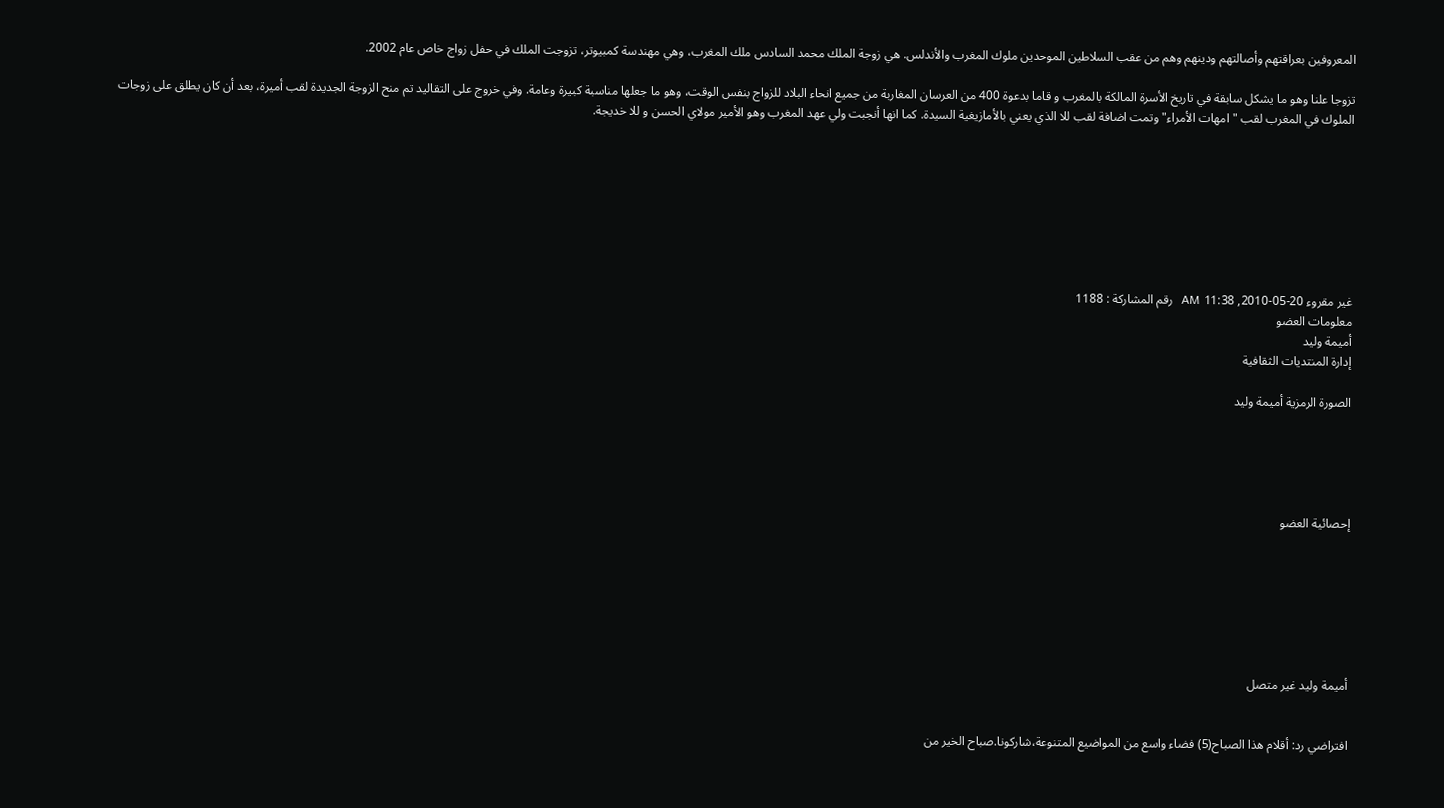المعروفين بعراقتهم وأصالتهم ودينهم وهم من عقب السلاطين الموحدين ملوك المغرب والأندلس. هي زوجة الملك محمد السادس ملك المغرب، وهي مهندسة كمبيوتر، تزوجت الملك في حفل زواج خاص عام 2002.

تزوجا علنا وهو ما يشكل سابقة في تاريخ الأسرة المالكة بالمغرب و قاما بدعوة 400 من العرسان المغاربة من جميع انحاء البلاد للزواج بنفس الوقت، وهو ما جعلها مناسبة كبيرة وعامة. وفي خروج على التقاليد تم منح الزوجة الجديدة لقب أميرة، بعد أن كان يطلق على زوجات الملوك في المغرب لقب "امهات الأمراء" وتمت اضافة لقب للا الذي يعني بالأمازيغية السيدة. كما انها أنجبت ولي عهد المغرب وهو الأمير مولاي الحسن و للا خديجة.








غير مقروء 20-05-2010, 11:38 AM   رقم المشاركة : 1188
معلومات العضو
أميمة وليد
إدارة المنتديات الثقافية

الصورة الرمزية أميمة وليد





إحصائية العضو







أميمة وليد غير متصل


افتراضي رد: أقلام هذا الصباح(5) فضاء واسع من المواضيع المتنوعة،شاركونا.صباح الخير من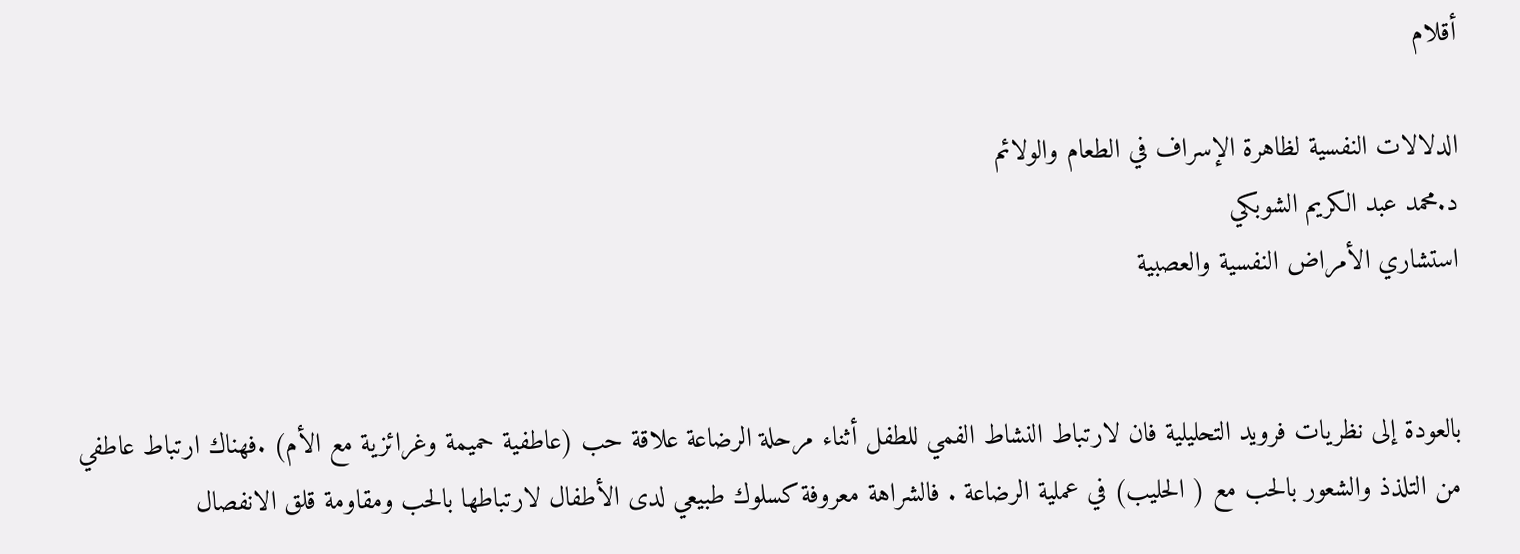أقلام

الدلالات النفسية لظاهرة الإسراف في الطعام والولائم
د.محمد عبد الكريم الشوبكي
استشاري الأمراض النفسية والعصبية


بالعودة إلى نظريات فرويد التحليلية فان لارتباط النشاط الفمي للطفل أثناء مرحلة الرضاعة علاقة حب (عاطفية حميمة وغرائزية مع الأم) .فهناك ارتباط عاطفي من التلذذ والشعور بالحب مع ( الحليب) في عملية الرضاعة . فالشراهة معروفة كسلوك طبيعي لدى الأطفال لارتباطها بالحب ومقاومة قلق الانفصال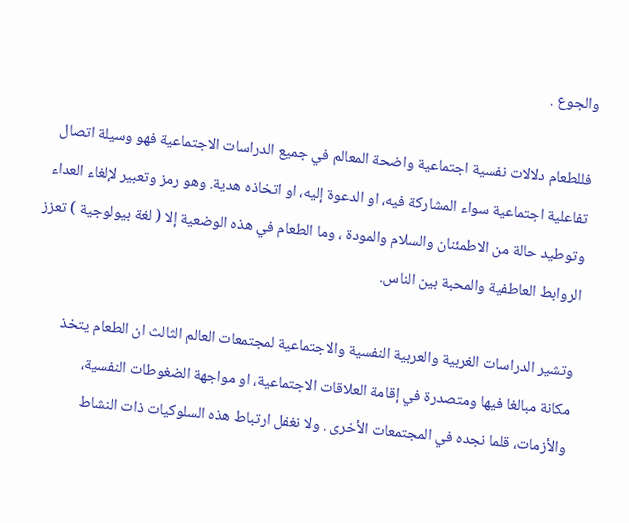والجوع .

فللطعام دلالات نفسية اجتماعية واضحة المعالم في جميع الدراسات الاجتماعية فهو وسيلة اتصال تفاعلية اجتماعية سواء المشاركة فيه، او الدعوة إليه، او اتخاذه هدية. وهو رمز وتعبير لإلغاء العداء وتوطيد حالة من الاطمئنان والسلام والمودة ، وما الطعام في هذه الوضعية إلا ( لغة بيولوجية ) تعزز الروابط العاطفية والمحبة بين الناس.

وتشير الدراسات الغربية والعربية النفسية والاجتماعية لمجتمعات العالم الثالث ان الطعام يتخذ مكانة مبالغا فيها ومتصدرة في إقامة العلاقات الاجتماعية، او مواجهة الضغوطات النفسية، والأزمات، قلما نجده في المجتمعات الأخرى . ولا نغفل ارتباط هذه السلوكيات ذات النشاط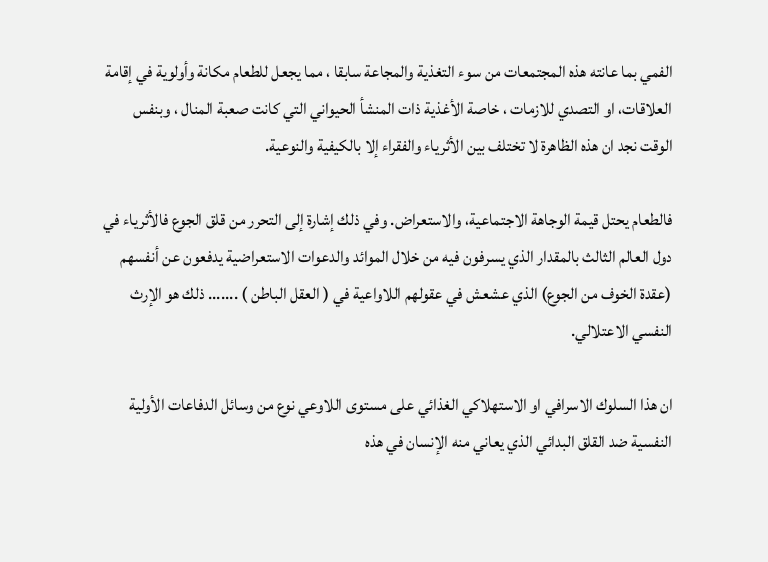الفمي بما عانته هذه المجتمعات من سوء التغذية والمجاعة سابقا ، مما يجعل للطعام مكانة وأولوية في إقامة العلاقات، او التصدي للازمات ، خاصة الأغذية ذات المنشأ الحيواني التي كانت صعبة المنال ، وبنفس الوقت نجد ان هذه الظاهرة لا تختلف بين الأثرياء والفقراء إلا بالكيفية والنوعية.

فالطعام يحتل قيمة الوجاهة الاجتماعية، والاستعراض. وفي ذلك إشارة إلى التحرر من قلق الجوع فالأثرياء في دول العالم الثالث بالمقدار الذي يسرفون فيه من خلال الموائد والدعوات الاستعراضية يدفعون عن أنفسهم (عقدة الخوف من الجوع) الذي عشعش في عقولهم اللاواعية في ( العقل الباطن ) ....... ذلك هو الإرث النفسي الاعتلالي.

ان هذا السلوك الاسرافي او الاستهلاكي الغذائي على مستوى اللاوعي نوع من وسائل الدفاعات الأولية النفسية ضد القلق البدائي الذي يعاني منه الإنسان في هذه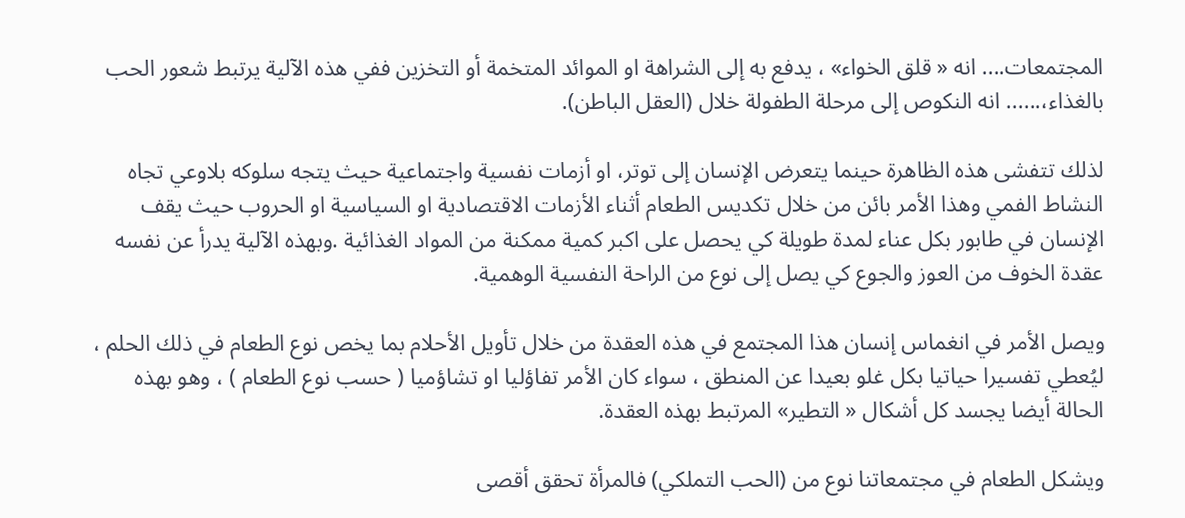المجتمعات.... انه « قلق الخواء» ، يدفع به إلى الشراهة او الموائد المتخمة أو التخزين ففي هذه الآلية يرتبط شعور الحب بالغذاء،...... انه النكوص إلى مرحلة الطفولة خلال (العقل الباطن).

لذلك تتفشى هذه الظاهرة حينما يتعرض الإنسان إلى توتر، او أزمات نفسية واجتماعية حيث يتجه سلوكه بلاوعي تجاه النشاط الفمي وهذا الأمر بائن من خلال تكديس الطعام أثناء الأزمات الاقتصادية او السياسية او الحروب حيث يقف الإنسان في طابور بكل عناء لمدة طويلة كي يحصل على اكبر كمية ممكنة من المواد الغذائية .وبهذه الآلية يدرأ عن نفسه عقدة الخوف من العوز والجوع كي يصل إلى نوع من الراحة النفسية الوهمية.

ويصل الأمر في انغماس إنسان هذا المجتمع في هذه العقدة من خلال تأويل الأحلام بما يخص نوع الطعام في ذلك الحلم ، ليُعطي تفسيرا حياتيا بكل غلو بعيدا عن المنطق ، سواء كان الأمر تفاؤليا او تشاؤميا ( حسب نوع الطعام ) ، وهو بهذه الحالة أيضا يجسد كل أشكال « التطير» المرتبط بهذه العقدة.

ويشكل الطعام في مجتمعاتنا نوع من (الحب التملكي) فالمرأة تحقق أقصى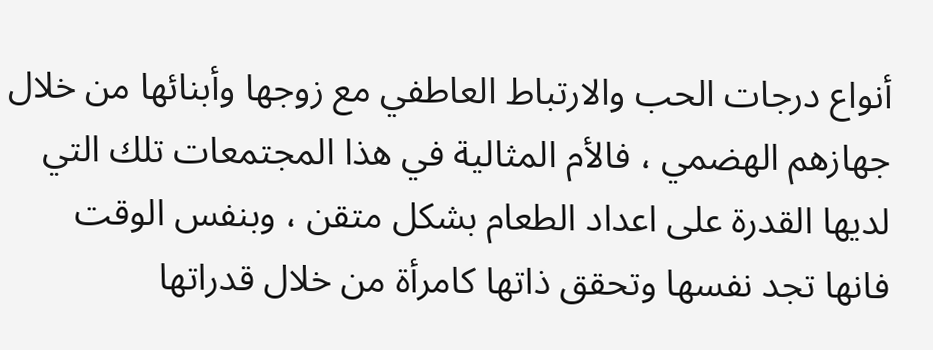أنواع درجات الحب والارتباط العاطفي مع زوجها وأبنائها من خلال جهازهم الهضمي ، فالأم المثالية في هذا المجتمعات تلك التي لديها القدرة على اعداد الطعام بشكل متقن ، وبنفس الوقت فانها تجد نفسها وتحقق ذاتها كامرأة من خلال قدراتها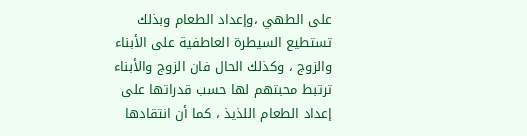على الطهي ،وإعداد الطعام وبذلك تستطيع السيطرة العاطفية على الأبناء والزوج ، وكذلك الحال فان الزوج والأبناء ترتبط محبتهم لها حسب قدراتها على إعداد الطعام اللذيذ ، كما أن انتقادها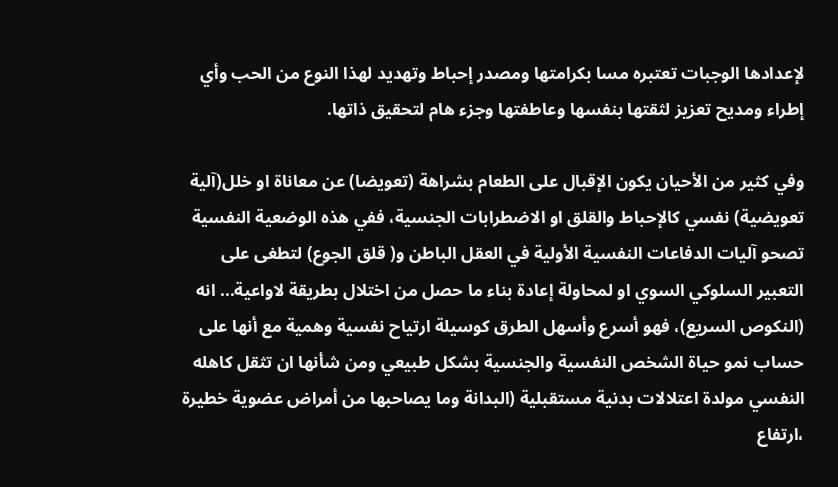لإعدادها الوجبات تعتبره مسا بكرامتها ومصدر إحباط وتهديد لهذا النوع من الحب وأي إطراء ومديح تعزيز لثقتها بنفسها وعاطفتها وجزء هام لتحقيق ذاتها.

وفي كثير من الأحيان يكون الإقبال على الطعام بشراهة (تعويضا) عن معاناة او خلل(آلية تعويضية) نفسي كالإحباط والقلق او الاضطرابات الجنسية، ففي هذه الوضعية النفسية تصحو آليات الدفاعات النفسية الأولية في العقل الباطن و( قلق الجوع) لتطغى على التعبير السلوكي السوي او لمحاولة إعادة بناء ما حصل من اختلال بطريقة لاواعية... انه (النكوص السريع)، فهو أسرع وأسهل الطرق كوسيلة ارتياح نفسية وهمية مع أنها على حساب نمو حياة الشخص النفسية والجنسية بشكل طبيعي ومن شأنها ان تثقل كاهله النفسي مولدة اعتلالات بدنية مستقبلية (البدانة وما يصاحبها من أمراض عضوية خطيرة ،ارتفاع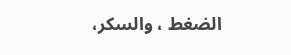الضغط ، والسكر،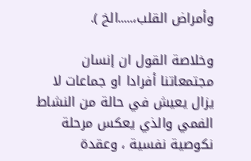وأمراض القلب،.....الخ ).

وخلاصة القول ان إنسان مجتمعاتنا أفرادا او جماعات لا يزال يعيش في حالة من النشاط الفمي والذي يعكس مرحلة نكوصية نفسية ، وعقدة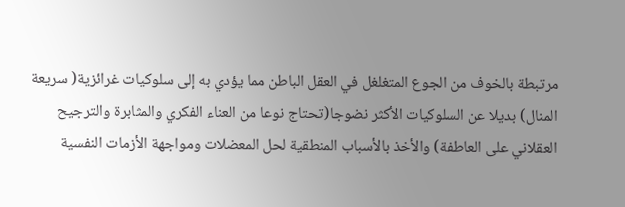مرتبطة بالخوف من الجوع المتغلغل في العقل الباطن مما يؤدي به إلى سلوكيات غرائزية( سريعة المنال) بديلا عن السلوكيات الأكثر نضوجا(تحتاج نوعا من العناء الفكري والمثابرة والترجيح العقلاني على العاطفة) والأخذ بالأسباب المنطقية لحل المعضلات ومواجهة الأزمات النفسية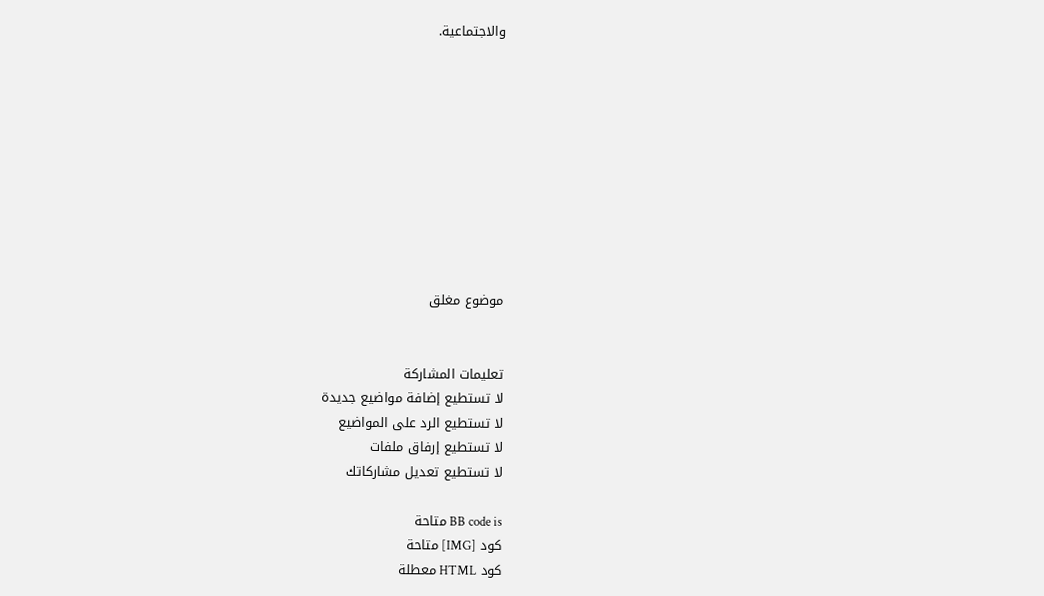والاجتماعية.










موضوع مغلق


تعليمات المشاركة
لا تستطيع إضافة مواضيع جديدة
لا تستطيع الرد على المواضيع
لا تستطيع إرفاق ملفات
لا تستطيع تعديل مشاركاتك

BB code is متاحة
كود [IMG] متاحة
كود HTML معطلة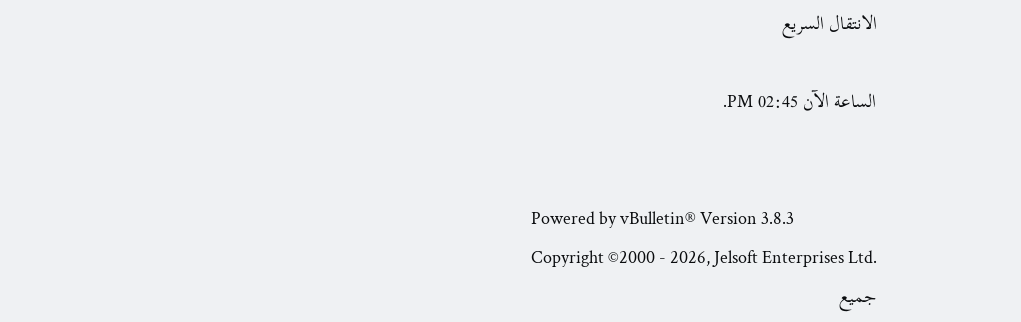الانتقال السريع

الساعة الآن 02:45 PM.


Powered by vBulletin® Version 3.8.3
Copyright ©2000 - 2026, Jelsoft Enterprises Ltd.
جميع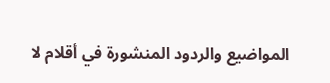المواضيع والردود المنشورة في أقلام لا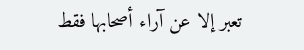تعبر إلا عن آراء أصحابها فقط